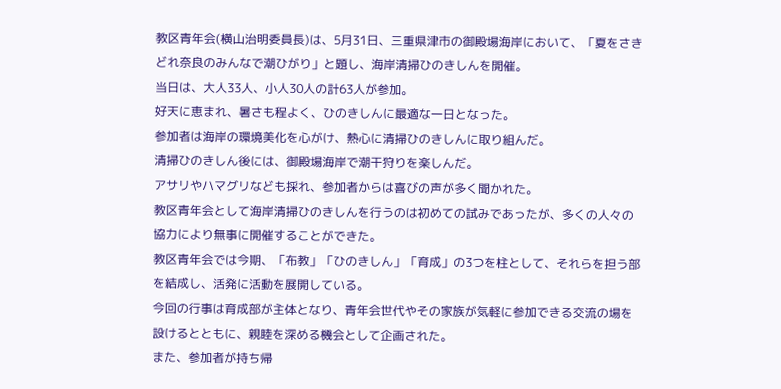教区青年会(横山治明委員長)は、5月31日、三重県津市の御殿場海岸において、「夏をさきどれ奈良のみんなで潮ひがり」と題し、海岸清掃ひのきしんを開催。
当日は、大人33人、小人30人の計63人が参加。
好天に恵まれ、暑さも程よく、ひのきしんに最適な一日となった。
参加者は海岸の環境美化を心がけ、熱心に清掃ひのきしんに取り組んだ。
清掃ひのきしん後には、御殿場海岸で潮干狩りを楽しんだ。
アサリやハマグリなども採れ、参加者からは喜びの声が多く聞かれた。
教区青年会として海岸清掃ひのきしんを行うのは初めての試みであったが、多くの人々の協力により無事に開催することができた。
教区青年会では今期、「布教」「ひのきしん」「育成」の3つを柱として、それらを担う部を結成し、活発に活動を展開している。
今回の行事は育成部が主体となり、青年会世代やその家族が気軽に参加できる交流の場を設けるとともに、親睦を深める機会として企画された。
また、参加者が持ち帰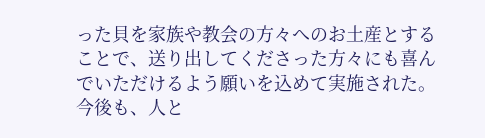った貝を家族や教会の方々へのお土産とすることで、送り出してくださった方々にも喜んでいただけるよう願いを込めて実施された。
今後も、人と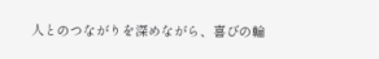人とのつながりを深めながら、喜びの輪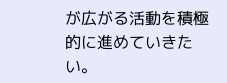が広がる活動を積極的に進めていきたい。